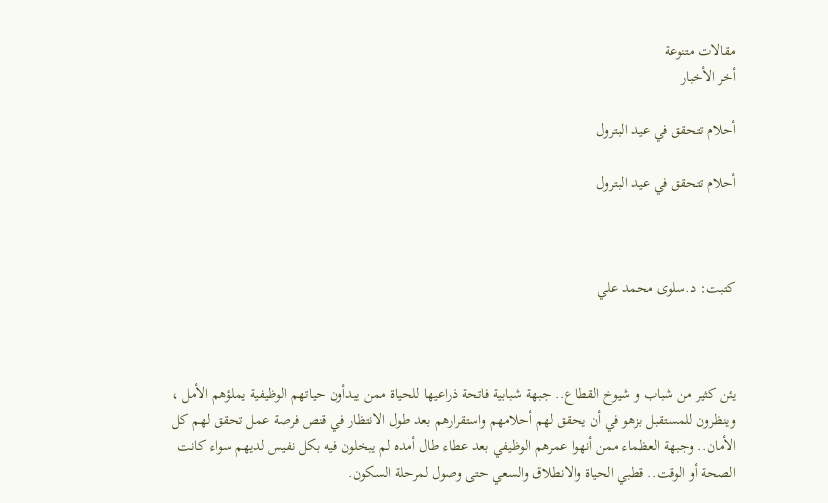مقالات متنوعة
أخر الأخبار

أحلام تتحقق في عيد البترول

أحلام تتحقق في عيد البترول



كتبت: د.سلوى محمد علي



يئن كثير من شباب و شيوخ القطاع.. جبهة شبابية فاتحة ذراعيها للحياة ممن يبدأون حياتهم الوظيفية يملؤهم الأمل ، وينظرون للمستقبل بزهو في أن يحقق لهم أحلامهم واستقرارهم بعد طول الانتظار في قنص فرصة عمل تحقق لهم كل الأمان.. وجبهة العظماء ممن أنهوا عمرهم الوظيفي بعد عطاء طال أمده لم يبخلون فيه بكل نفيس لديهم سواء كانت الصحة أو الوقت.. قطبي الحياة والانطلاق والسعي حتى وصول لمرحلة السكون.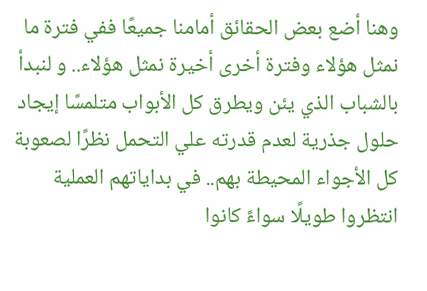وهنا أضع بعض الحقائق أمامنا جميعًا ففي فترة ما نمثل هؤلاء وفترة أخرى أخيرة نمثل هؤلاء.. و لنبدأ بالشباب الذي يئن ويطرق كل الأبواب متلمسًا إيجاد حلول جذرية لعدم قدرته علي التحمل نظرًا لصعوبة كل الأجواء المحيطة بهم.. في بداياتهم العملية انتظروا طويلًا سواءً كانوا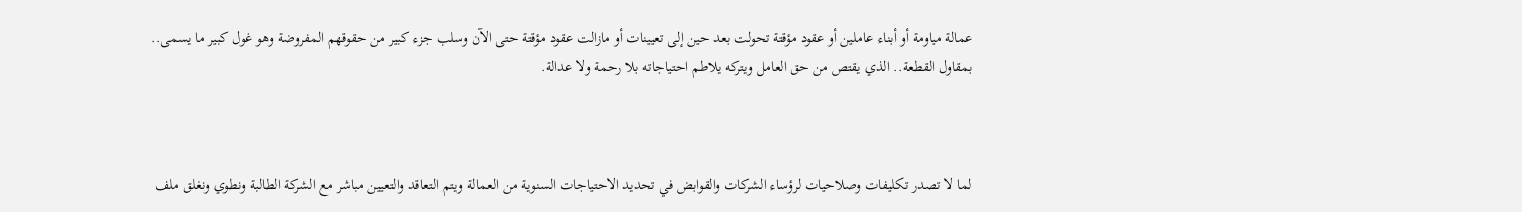عمالة مياومة أو أبناء عاملين أو عقود مؤقتة تحولت بعد حين إلى تعيينات أو مازالت عقود مؤقتة حتى الآن وسلب جزء كبير من حقوقهم المفروضة وهو غول كبير ما يسمى.. بمقاول القطعة.. الذي يقتص من حق العامل ويتركه يلاطم احتياجاته بلا رحمة ولا عدالة.



لما لا تصدر تكليفات وصلاحيات لرؤساء الشركات والقوابض في تحديد الاحتياجات السنوية من العمالة ويتم التعاقد والتعيين مباشر مع الشركة الطالبة ونطوي ونغلق ملف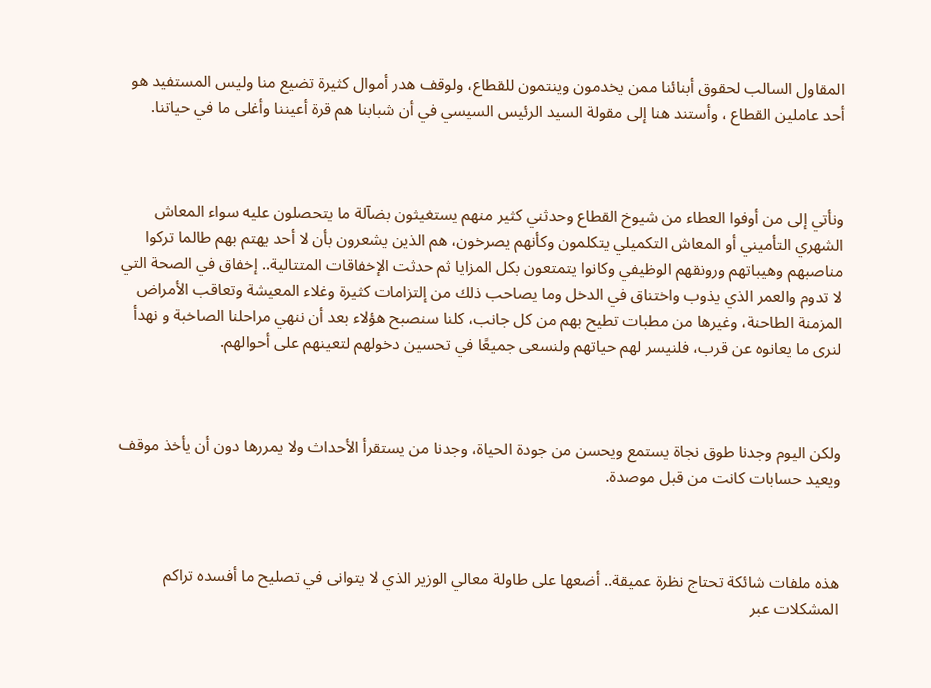المقاول السالب لحقوق أبنائنا ممن يخدمون وينتمون للقطاع، ولوقف هدر أموال كثيرة تضيع منا وليس المستفيد هو أحد عاملين القطاع ، وأستند هنا إلى مقولة السيد الرئيس السيسي في أن شبابنا هم قرة أعيننا وأغلى ما في حياتنا.



ونأتي إلى من أوفوا العطاء من شيوخ القطاع وحدثني كثير منهم يستغيثون بضآلة ما يتحصلون عليه سواء المعاش الشهري التأميني أو المعاش التكميلي يتكلمون وكأنهم يصرخون، هم الذين يشعرون بأن لا أحد يهتم بهم طالما تركوا مناصبهم وهيباتهم ورونقهم الوظيفي وكانوا يتمتعون بكل المزايا ثم حدثت الإخفاقات المتتالية.. إخفاق في الصحة التي لا تدوم والعمر الذي يذوب واختناق في الدخل وما يصاحب ذلك من إلتزامات كثيرة وغلاء المعيشة وتعاقب الأمراض المزمنة الطاحنة، وغيرها من مطبات تطيح بهم من كل جانب، كلنا سنصبح هؤلاء بعد أن ننهي مراحلنا الصاخبة و نهدأ لنرى ما يعانوه عن قرب، فلنيسر لهم حياتهم ولنسعى جميعًا في تحسين دخولهم لتعينهم على أحوالهم.



ولكن اليوم وجدنا طوق نجاة يستمع ويحسن من جودة الحياة، وجدنا من يستقرأ الأحداث ولا يمررها دون أن يأخذ موقف ويعيد حسابات كانت من قبل موصدة.



هذه ملفات شائكة تحتاج نظرة عميقة.. أضعها على طاولة معالي الوزير الذي لا يتوانى في تصليح ما أفسده تراكم المشكلات عبر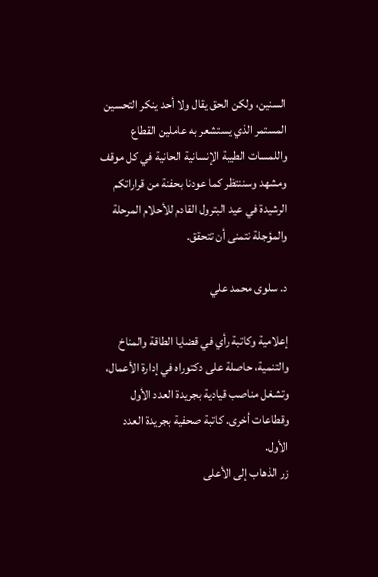السنين، ولكن الحق يقال ولا أحد ينكر التحسين المستمر الذي يستشعر به عاملين القطاع واللمسات الطيبة الإنسانية الحانية في كل موقف ومشهد وسننتظر كما عودنا بحفنة من قراراتكم الرشيدة في عيد البترول القادم للأحلام المرحلة والمؤجلة نتمنى أن تتحقق.

د. سلوى محمد علي

إعلامية وكاتبة رأي في قضايا الطاقة والمناخ والتنمية، حاصلة على دكتوراه في إدارة الأعمال، وتشغل مناصب قيادية بجريدة العدد الأول وقطاعات أخرى. كاتبة صحفية بجريدة العدد الأول.
زر الذهاب إلى الأعلى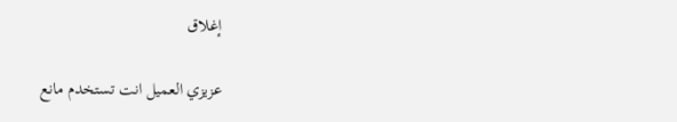إغلاق

عزيزي العميل انت تستخدم مانع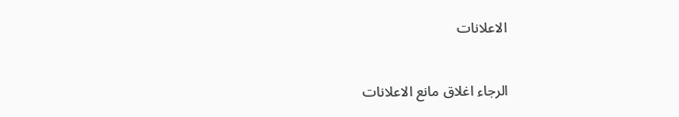الاعلانات

الرجاء اغلاق مانع الاعلانات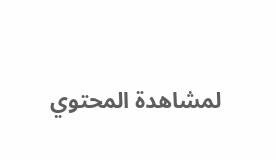لمشاهدة المحتوي